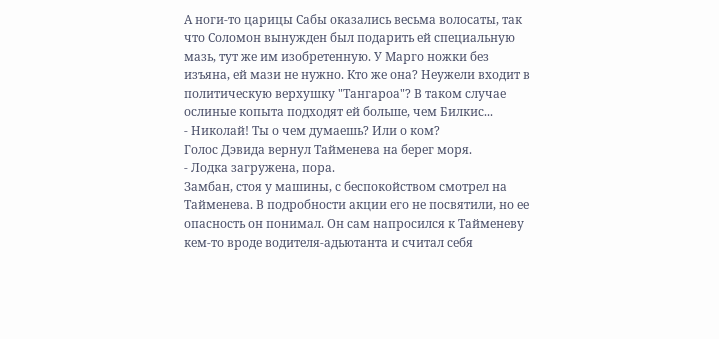А ноги-то царицы Сабы оказались весьма волосаты, так что Соломон вынужден был подарить ей специальную мазь, тут же им изобретенную. У Марго ножки без изъяна, ей мази не нужно. Кто же она? Неужели входит в политическую верхушку "Тангароа"? В таком случае ослиные копыта подходят ей больше, чем Билкис...
- Николай! Ты о чем думаешь? Или о ком?
Голос Дэвида вернул Тайменева на берег моря.
- Лодка загружена, пора.
Замбан, стоя у машины, с беспокойством смотрел на Тайменева. В подробности акции его не посвятили, но ее опасность он понимал. Он сам напросился к Тайменеву кем-то вроде водителя-адьютанта и считал себя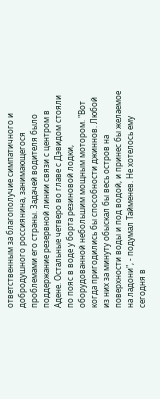ответственным за благополучие симпатичного и добродушного россиянина, занимающегося проблемами его страны. Задачей водителя было поддержание резервной линии связи с центром в Адене. Остальные четверо во главе с Дэвидом стояли по пояс в воде у борта резиновой лодки, оборудованной небольшим мощным мотором. "Вот когда пригодились бы способности джиннов. Любой из них за минуту обыскал бы весь остров на поверхности воды и под водой, и принес бы желаемое на ладони", - подумал Тайменев. Не хотелось ему сегодня в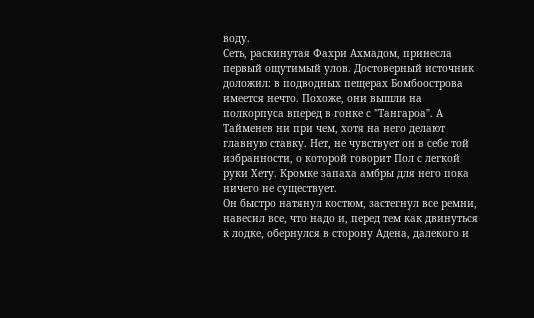воду.
Сеть, раскинутая Фахри Ахмадом, принесла первый ощутимый улов. Достоверный источник доложил: в подводных пещерах Бомбоострова имеется нечто. Похоже, они вышли на полкорпуса вперед в гонке с "Тангароа". А Тайменев ни при чем, хотя на него делают главную ставку. Нет, не чувствует он в себе той избранности, о которой говорит Пол с легкой руки Хету. Кромке запаха амбры для него пока ничего не существует.
Он быстро натянул костюм, застегнул все ремни, навесил все, что надо и, перед тем как двинуться к лодке, обернулся в сторону Адена, далекого и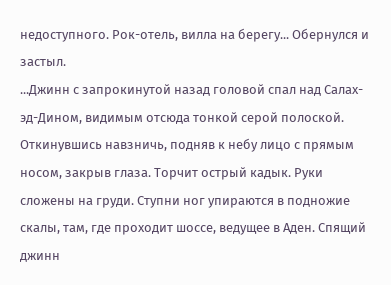недоступного. Рок-отель, вилла на берегу... Обернулся и застыл.
...Джинн с запрокинутой назад головой спал над Салах-эд-Дином, видимым отсюда тонкой серой полоской. Откинувшись навзничь, подняв к небу лицо с прямым носом, закрыв глаза. Торчит острый кадык. Руки сложены на груди. Ступни ног упираются в подножие скалы, там, где проходит шоссе, ведущее в Аден. Спящий джинн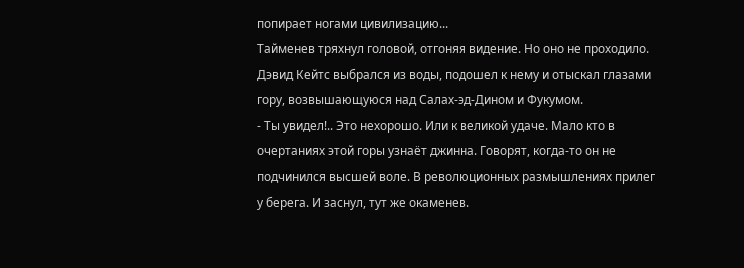попирает ногами цивилизацию...
Тайменев тряхнул головой, отгоняя видение. Но оно не проходило. Дэвид Кейтс выбрался из воды, подошел к нему и отыскал глазами гору, возвышающуюся над Салах-эд-Дином и Фукумом.
- Ты увидел!.. Это нехорошо. Или к великой удаче. Мало кто в очертаниях этой горы узнаёт джинна. Говорят, когда-то он не подчинился высшей воле. В революционных размышлениях прилег у берега. И заснул, тут же окаменев.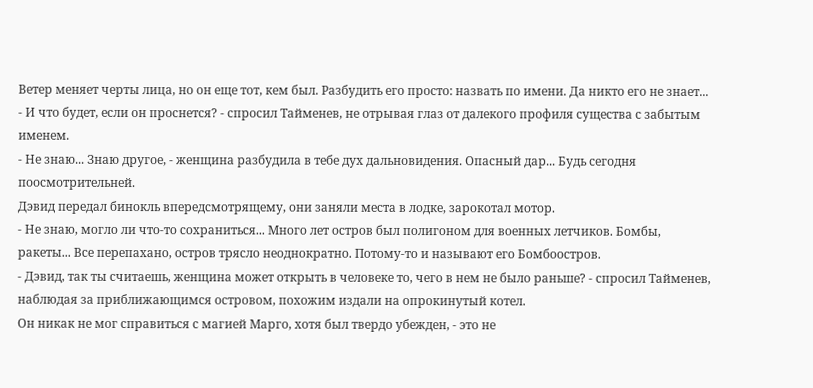Ветер меняет черты лица, но он еще тот, кем был. Разбудить его просто: назвать по имени. Да никто его не знает...
- И что будет, если он проснется? - спросил Тайменев, не отрывая глаз от далекого профиля существа с забытым именем.
- Не знаю... Знаю другое, - женщина разбудила в тебе дух дальновидения. Опасный дар... Будь сегодня поосмотрительней.
Дэвид передал бинокль впередсмотрящему, они заняли места в лодке, зарокотал мотор.
- Не знаю, могло ли что-то сохраниться... Много лет остров был полигоном для военных летчиков. Бомбы, ракеты... Все перепахано, остров трясло неоднократно. Потому-то и называют его Бомбоостров.
- Дэвид, так ты считаешь, женщина может открыть в человеке то, чего в нем не было раньше? - спросил Тайменев, наблюдая за приближающимся островом, похожим издали на опрокинутый котел.
Он никак не мог справиться с магией Марго, хотя был твердо убежден, - это не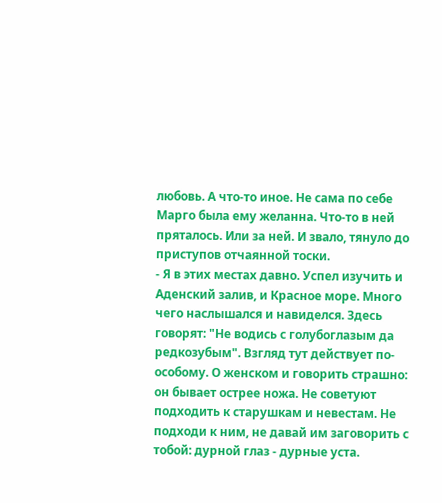любовь. А что-то иное. Не сама по себе Марго была ему желанна. Что-то в ней пряталось. Или за ней. И звало, тянуло до приступов отчаянной тоски.
- Я в этих местах давно. Успел изучить и Аденский залив, и Красное море. Много чего наслышался и навиделся. Здесь говорят: "Не водись с голубоглазым да редкозубым". Взгляд тут действует по-особому. О женском и говорить страшно: он бывает острее ножа. Не советуют подходить к старушкам и невестам. Не подходи к ним, не давай им заговорить с тобой: дурной глаз - дурные уста.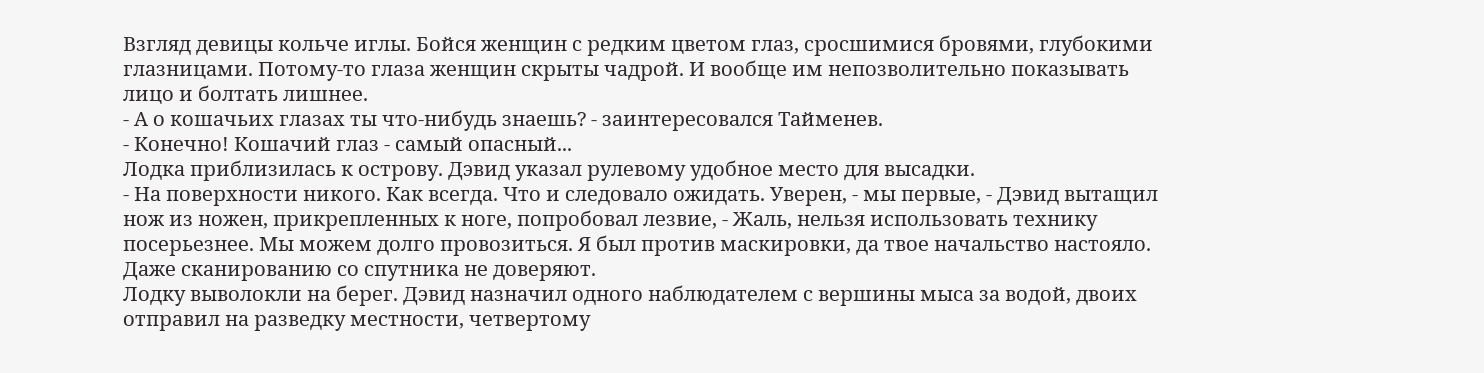Взгляд девицы кольче иглы. Бойся женщин с редким цветом глаз, сросшимися бровями, глубокими глазницами. Потому-то глаза женщин скрыты чадрой. И вообще им непозволительно показывать лицо и болтать лишнее.
- А о кошачьих глазах ты что-нибудь знаешь? - заинтересовался Тайменев.
- Конечно! Кошачий глаз - самый опасный...
Лодка приблизилась к острову. Дэвид указал рулевому удобное место для высадки.
- На поверхности никого. Как всегда. Что и следовало ожидать. Уверен, - мы первые, - Дэвид вытащил нож из ножен, прикрепленных к ноге, попробовал лезвие, - Жаль, нельзя использовать технику посерьезнее. Мы можем долго провозиться. Я был против маскировки, да твое начальство настояло. Даже сканированию со спутника не доверяют.
Лодку выволокли на берег. Дэвид назначил одного наблюдателем с вершины мыса за водой, двоих отправил на разведку местности, четвертому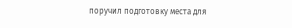поручил подготовку места для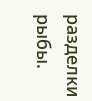разделки рыбы.